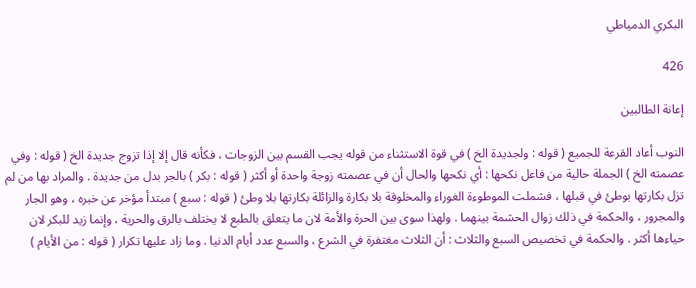البكري الدمياطي

426

إعانة الطالبين

النوب أعاد القرعة للجميع ( قوله : ولجديدة الخ ) في قوة الاستثناء من قوله يجب القسم بين الزوجات ، فكأنه قال إلا إذا تزوج جديدة الخ ( قوله : وفي عصمته الخ ) الجملة حالية من فاعل نكحها : أي نكحها والحال أن في عصمته زوجة واحدة أو أكثر ( قوله : بكر ) بالجر بدل من جديدة . والمراد بها من لم تزل بكارتها بوطئ في قبلها ، فشملت الموطوءة الغوراء والمخلوقة بلا بكارة والزائلة بكارتها بلا وطئ ( قوله : سبع ) مبتدأ مؤخر عن خبره ، وهو الجار والمجرور ، والحكمة في ذلك زوال الحشمة بينهما . ولهذا سوى بين الحرة والأمة لان ما يتعلق بالطبع لا يختلف بالرق والحرية ، وإنما زيد للبكر لان حياءها أكثر . والحكمة في تخصيص السبع والثلاث : أن الثلاث مغتفرة في الشرع ، والسبع عدد أيام الدنيا . وما زاد عليها تكرار ( قوله : من الأيام )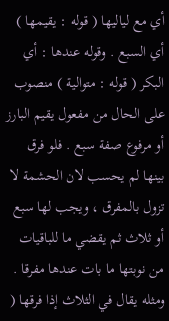أي مع لياليها ( قوله : يقيمها ) أي السبع . وقوله عندها : أي البكر ( قوله : متوالية ) منصوب على الحال من مفعول يقيم البارز أو مرفوع صفة سبع . فلو فرق بينها لم يحسب لان الحشمة لا تزول بالمفرق ، ويجب لها سبع أو ثلاث ثم يقضي ما للباقيات من نوبتها ما بات عندها مفرقا . ومثله يقال في الثلاث إذا فرقها (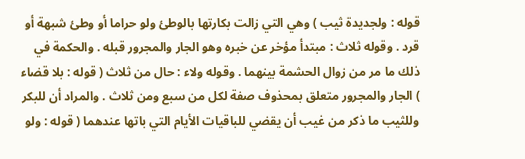قوله : ولجديدة ثيب ) وهي التي زالت بكارتها بالوطئ ولو حراما أو وطئ شبهة أو قرد . وقوله ثلاث : مبتدأ مؤخر عن خبره وهو الجار والمجرور قبله . والحكمة في ذلك ما مر من زوال الحشمة بينهما . وقوله ولاء : حال من ثلاث ( قوله : بلا قضاء ) الجار والمجرور متعلق بمحذوف صفة لكل من سبع ومن ثلاث . والمراد أن للبكر وللثيب ما ذكر من غيب أن يقضي للباقيات الأيام التي باتها عندهما ( قوله : ولو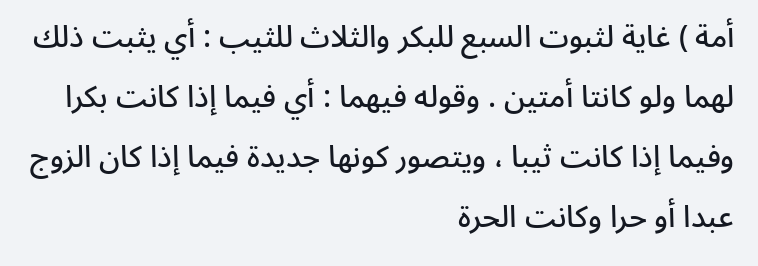أمة ) غاية لثبوت السبع للبكر والثلاث للثيب : أي يثبت ذلك لهما ولو كانتا أمتين . وقوله فيهما : أي فيما إذا كانت بكرا وفيما إذا كانت ثيبا ، ويتصور كونها جديدة فيما إذا كان الزوج عبدا أو حرا وكانت الحرة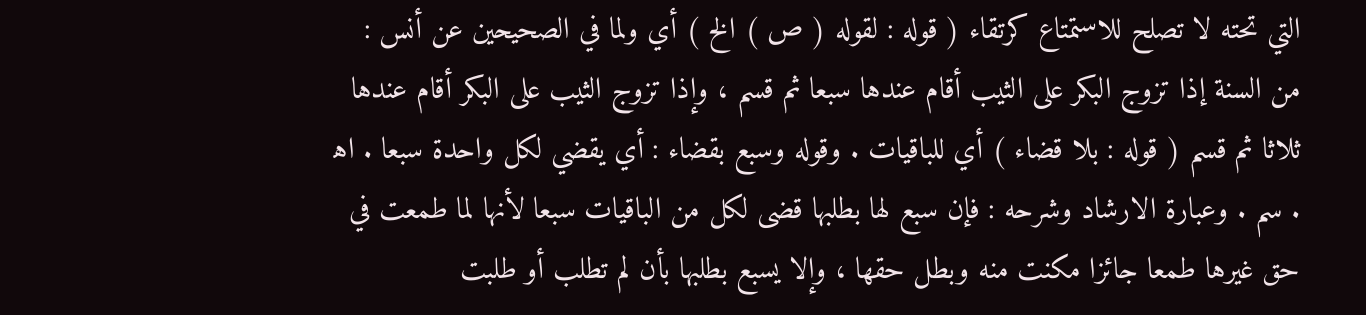التي تحته لا تصلح للاستمتاع كرتقاء ( قوله : لقوله ( ص ) الخ ) أي ولما في الصحيحين عن أنس : من السنة إذا تزوج البكر على الثيب أقام عندها سبعا ثم قسم ، وإذا تزوج الثيب على البكر أقام عندها ثلاثا ثم قسم ( قوله : بلا قضاء ) أي للباقيات . وقوله وسبع بقضاء : أي يقضي لكل واحدة سبعا . اه‍ . سم . وعبارة الارشاد وشرحه : فإن سبع لها بطلبها قضى لكل من الباقيات سبعا لأنها لما طمعت في حق غيرها طمعا جائزا مكنت منه وبطل حقها ، وإلا يسبع بطلبها بأن لم تطلب أو طلبت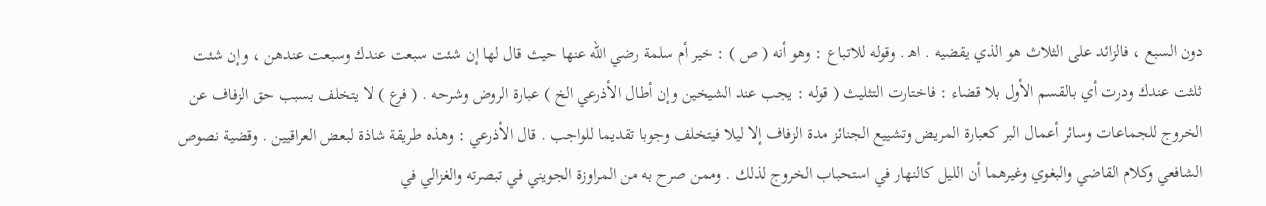دون السبع ، فالزائد على الثلاث هو الذي يقضيه . اه‍ . وقوله للاتباع : وهو أنه ( ص ) : خير أم سلمة رضي الله عنها حيث قال لها إن شئت سبعت عندك وسبعت عندهن ، وإن شئت ثلثت عندك ودرت أي بالقسم الأول بلا قضاء : فاختارت التثليث ( قوله : يجب عند الشيخين وإن أطال الأذرعي الخ ) عبارة الروض وشرحه . ( فرع ) لا يتخلف بسبب حق الزفاف عن الخروج للجماعات وسائر أعمال البر كعبارة المريض وتشييع الجنائز مدة الزفاف إلا ليلا فيتخلف وجوبا تقديما للواجب . قال الأذرعي : وهذه طريقة شاذة لبعض العراقيين . وقضية نصوص الشافعي وكلام القاضي والبغوي وغيرهما أن الليل كالنهار في استحباب الخروج لذلك . وممن صرح به من المراوزة الجويني في تبصرته والغزالي في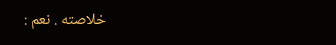خلاصته . نعم :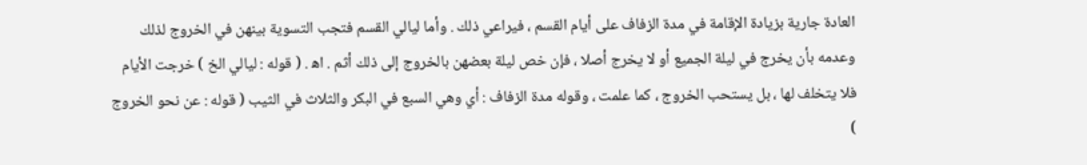العادة جارية بزيادة الإقامة في مدة الزفاف على أيام القسم ، فيراعي ذلك . وأما ليالي القسم فتجب التسوية بينهن في الخروج لذلك وعدمه بأن يخرج في ليلة الجميع أو لا يخرج أصلا ، فإن خص ليلة بعضهن بالخروج إلى ذلك أثم . اه‍ . ( قوله : ليالي الخ ) خرجت الأيام فلا يتخلف لها ، بل يستحب الخروج ، كما علمت ، وقوله مدة الزفاف : أي وهي السبع في البكر والثلاث في الثيب ( قوله : عن نحو الخروج )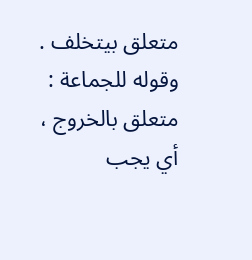متعلق بيتخلف . وقوله للجماعة : متعلق بالخروج ، أي يجب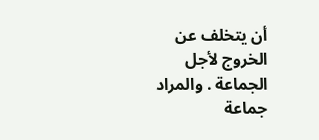أن يتخلف عن الخروج لأجل الجماعة . والمراد جماعة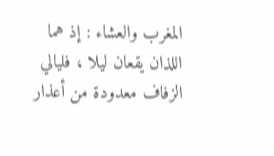المغرب والعشاء : إذ هما اللذان يقعان ليلا ، فليالي الزفاف معدودة من أعذار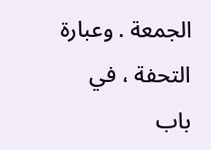الجمعة . وعبارة التحفة ، في باب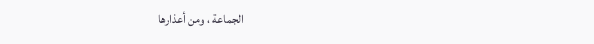الجماعة ، ومن أعذارها